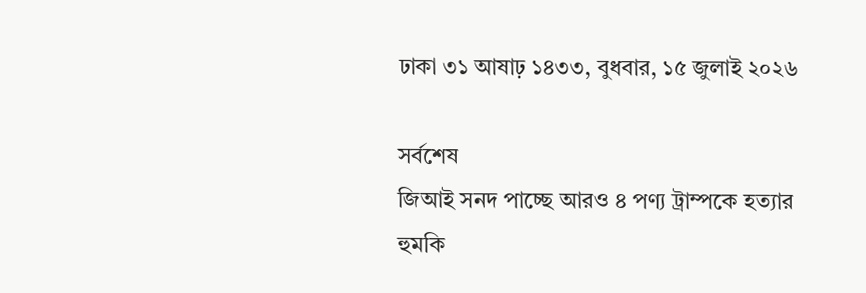ঢাকা ৩১ আষাঢ় ১৪৩৩, বুধবার, ১৫ জুলাই ২০২৬

সর্বশেষ
জিআই সনদ পাচ্ছে আরও ৪ পণ্য ট্রাম্পকে হত্যার হুমকি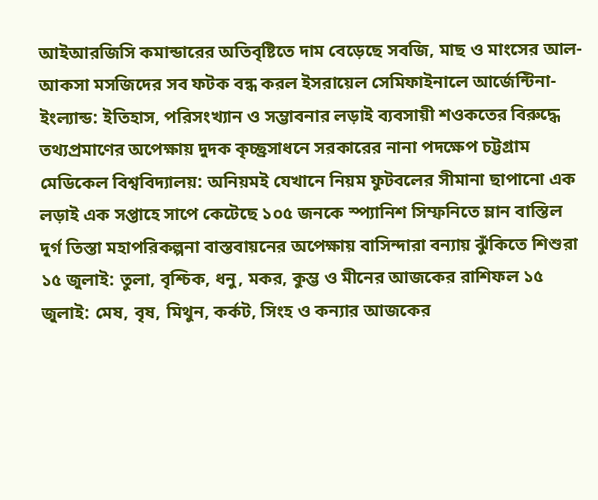আইআরজিসি কমান্ডারের অতিবৃষ্টিতে দাম বেড়েছে সবজি, মাছ ও মাংসের আল-আকসা মসজিদের সব ফটক বন্ধ করল ইসরায়েল সেমিফাইনালে আর্জেন্টিনা-ইংল্যান্ড: ইতিহাস, পরিসংখ্যান ও সম্ভাবনার লড়াই ব্যবসায়ী শওকতের বিরুদ্ধে তথ্যপ্রমাণের অপেক্ষায় দুদক কৃচ্ছ্রসাধনে সরকারের নানা পদক্ষেপ চট্টগ্রাম মেডিকেল বিশ্ববিদ্যালয়: অনিয়মই যেখানে নিয়ম ফুটবলের সীমানা ছাপানো এক লড়াই এক সপ্তাহে সাপে কেটেছে ১০৫ জনকে স্প্যানিশ সিম্ফনিতে ম্লান বাস্তিল দুর্গ ‍তিস্তা মহাপরিকল্পনা বাস্তবায়নের অপেক্ষায় বাসিন্দারা বন্যায় ঝুঁকিতে শিশুরা ১৫ জুলাই: তুলা, বৃশ্চিক, ধনু, মকর, কুম্ভ ও মীনের আজকের রাশিফল ১৫ জুলাই: মেষ, বৃষ, মিথুন, কর্কট, সিংহ ও কন্যার আজকের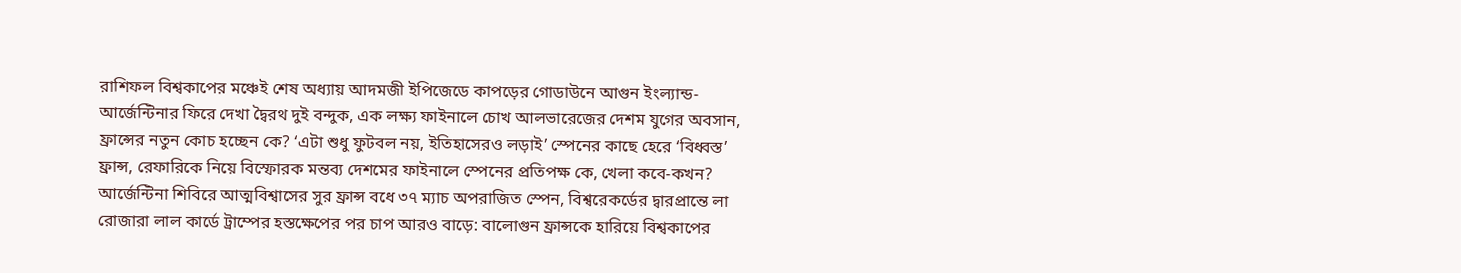রাশিফল বিশ্বকাপের মঞ্চেই শেষ অধ্যায় আদমজী ইপিজেডে কাপড়ের গোডাউনে আগুন ইংল্যান্ড-আর্জেন্টিনার ফিরে দেখা দ্বৈরথ দুই বন্দুক, এক লক্ষ্য ফাইনালে চোখ আলভারেজের দেশম যুগের অবসান, ফ্রান্সের নতুন কোচ হচ্ছেন কে? ‘এটা শুধু ফুটবল নয়, ইতিহাসেরও লড়াই’ স্পেনের কাছে হেরে ‘বিধ্বস্ত’ ফ্রান্স, রেফারিকে নিয়ে বিস্ফোরক মন্তব্য দেশমের ফাইনালে স্পেনের প্রতিপক্ষ কে, খেলা কবে-কখন? আর্জেন্টিনা শিবিরে আত্মবিশ্বাসের সুর ফ্রান্স বধে ৩৭ ম্যাচ অপরাজিত স্পেন, বিশ্বরেকর্ডের দ্বারপ্রান্তে লা রোজারা লাল কার্ডে ট্রাম্পের হস্তক্ষেপের পর চাপ আরও বাড়ে: বালোগুন ফ্রান্সকে হারিয়ে বিশ্বকাপের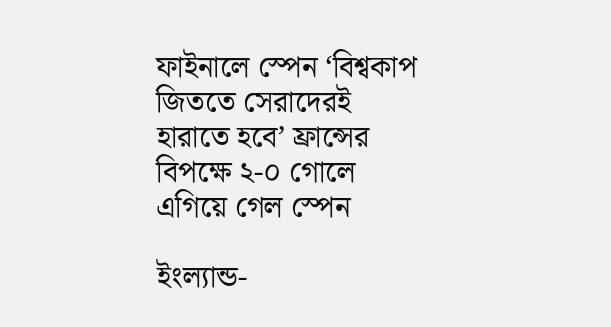ফাইনালে স্পেন ‘বিশ্বকাপ জিততে সেরাদেরই হারাতে হবে’ ফ্রান্সের বিপক্ষে ২-০ গোলে এগিয়ে গেল স্পেন

ইংল্যান্ড-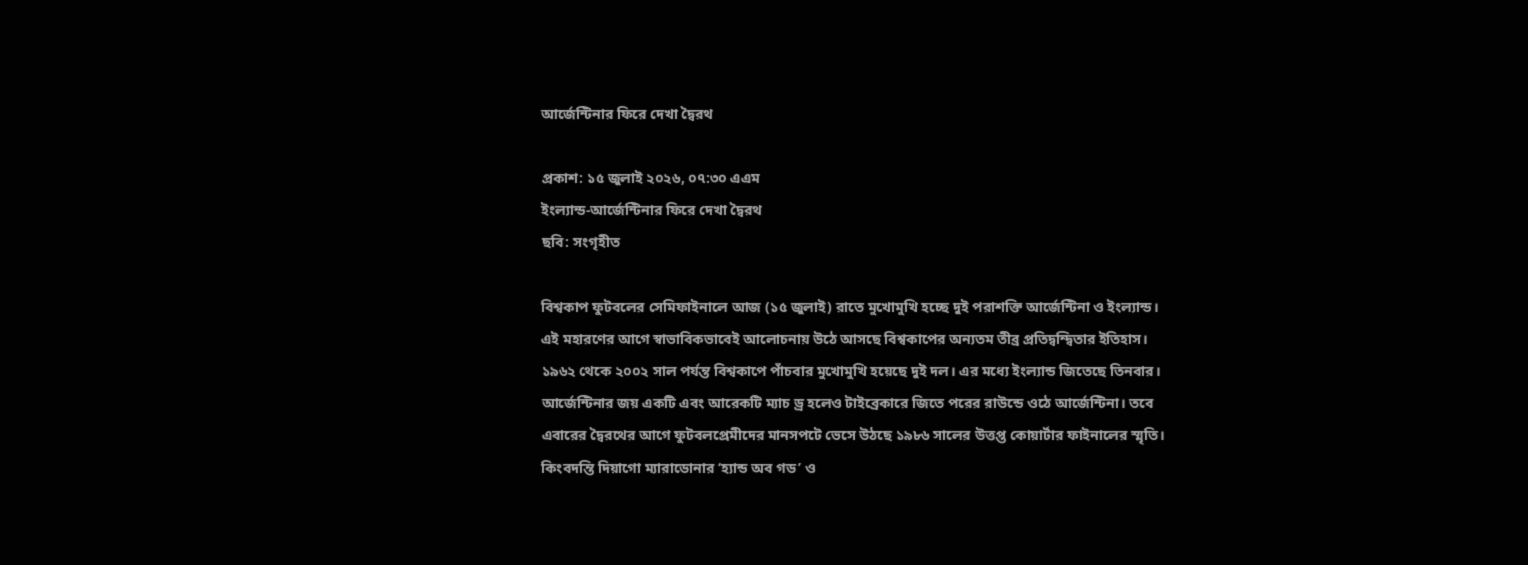আর্জেন্টিনার ফিরে দেখা দ্বৈরথ

প্রকাশ: ১৫ জুলাই ২০২৬, ০৭:৩০ এএম
ইংল্যান্ড-আর্জেন্টিনার ফিরে দেখা দ্বৈরথ
ছবি: সংগৃহীত

বিশ্বকাপ ফুটবলের সেমিফাইনালে আজ (১৫ জুলাই) রাতে মুখোমুখি হচ্ছে দুই পরাশক্তি আর্জেন্টিনা ও ইংল্যান্ড। এই মহারণের আগে স্বাভাবিকভাবেই আলোচনায় উঠে আসছে বিশ্বকাপের অন্যতম তীব্র প্রতিদ্বন্দ্বিতার ইতিহাস। ১৯৬২ থেকে ২০০২ সাল পর্যন্ত বিশ্বকাপে পাঁচবার মুখোমুখি হয়েছে দুই দল। এর মধ্যে ইংল্যান্ড জিতেছে তিনবার। আর্জেন্টিনার জয় একটি এবং আরেকটি ম্যাচ ড্র হলেও টাইব্রেকারে জিতে পরের রাউন্ডে ওঠে আর্জেন্টিনা। তবে এবারের দ্বৈরথের আগে ফুটবলপ্রেমীদের মানসপটে ভেসে উঠছে ১৯৮৬ সালের উত্তপ্ত কোয়ার্টার ফাইনালের স্মৃতি। কিংবদন্তি দিয়াগো ম্যারাডোনার ‘হ্যান্ড অব গড’ ও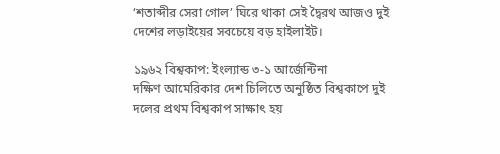‘শতাব্দীর সেরা গোল’ ঘিরে থাকা সেই দ্বৈরথ আজও দুই দেশের লড়াইয়ের সবচেয়ে বড় হাইলাইট।

১৯৬২ বিশ্বকাপ: ইংল্যান্ড ৩-১ আর্জেন্টিনা
দক্ষিণ আমেরিকার দেশ চিলিতে অনুষ্ঠিত বিশ্বকাপে দুই দলের প্রথম বিশ্বকাপ সাক্ষাৎ হয়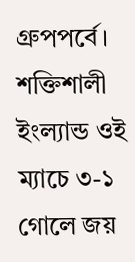গ্রুপপর্বে। শক্তিশালী ইংল্যান্ড ওই ম্যাচে ৩-১ গোলে জয়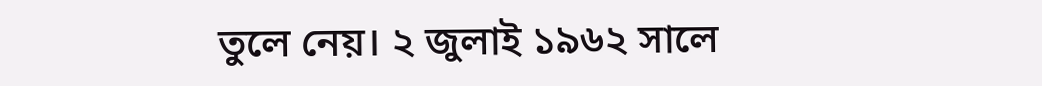তুলে নেয়। ২ জুলাই ১৯৬২ সালে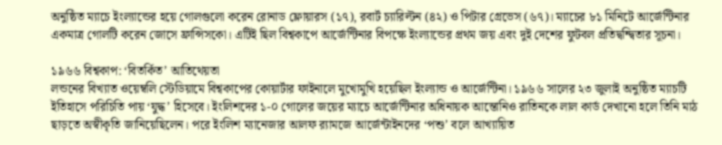অনুষ্ঠিত ম্যাচে ইংল্যান্ডের হয়ে গোলগুলো করেন রোনাড ফ্লোয়ারস (১৭), রবার্ট চ্যারিল্টন (৪২) ও পিটার গ্রেভেস (৬৭)। ম্যাচের ৮১ মিনিটে আর্জেন্টিনার একমাত্র গোলটি করেন জোসে ফ্রান্সিসকো। এটিই ছিল বিশ্বকাপে আর্জেন্টিনার বিপক্ষে ইংল্যান্ডের প্রথম জয় এবং দুই দেশের ফুটবল প্রতিদ্বন্দ্বিতার সূচনা।

১৯৬৬ বিশ্বকাপ: ‘বিতর্কিত’ আতিথেয়তা
লন্ডনের বিখ্যাত ওয়েম্বলি স্টেডিয়ামে বিশ্বকাপের কোয়ার্টার ফাইনালে মুখোমুখি হয়েছিল ইংল্যান্ড ও আর্জেন্টিনা। ১৯৬৬ সালের ২৩ জুলাই অনুষ্ঠিত ম্যাচটি ইতিহাসে পরিচিতি পায় ‘যুদ্ধ’ হিসেবে। ইংলিশদের ১-০ গোলের জয়ের ম্যাচে আর্জেন্টিনার অধিনায়ক আন্তোনিও রাতিনকে লাল কার্ড দেখানো হলে তিনি মাঠ ছাড়তে অস্বীকৃতি জানিয়েছিলেন। পরে ইংলিশ ম্যানেজার আলফ র‌্যামজে আর্জেন্টাইনদের ‘পশু’ বলে আখ্যায়িত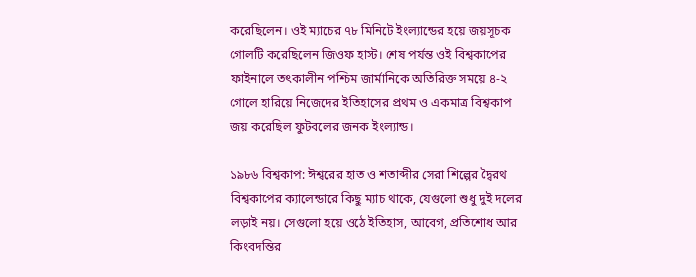করেছিলেন। ওই ম্যাচের ৭৮ মিনিটে ইংল্যান্ডের হয়ে জয়সূচক গোলটি করেছিলেন জিওফ হাস্ট। শেষ পর্যন্ত ওই বিশ্বকাপের ফাইনালে তৎকালীন পশ্চিম জার্মানিকে অতিরিক্ত সময়ে ৪-২ গোলে হারিয়ে নিজেদের ইতিহাসের প্রথম ও একমাত্র বিশ্বকাপ জয় করেছিল ফুটবলের জনক ইংল্যান্ড।

১৯৮৬ বিশ্বকাপ: ঈশ্বরের হাত ও শতাব্দীর সেরা শিল্পের দ্বৈরথ
বিশ্বকাপের ক্যালেন্ডারে কিছু ম্যাচ থাকে, যেগুলো শুধু দুই দলের লড়াই নয়। সেগুলো হয়ে ওঠে ইতিহাস, আবেগ, প্রতিশোধ আর কিংবদন্তির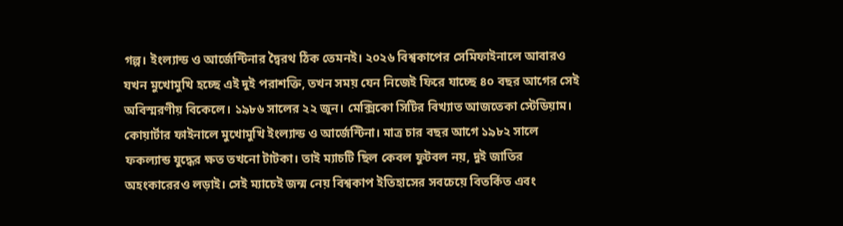গল্প। ইংল্যান্ড ও আর্জেন্টিনার দ্বৈরথ ঠিক তেমনই। ২০২৬ বিশ্বকাপের সেমিফাইনালে আবারও যখন মুখোমুখি হচ্ছে এই দুই পরাশক্তি, তখন সময় যেন নিজেই ফিরে যাচ্ছে ৪০ বছর আগের সেই অবিস্মরণীয় বিকেলে। ১৯৮৬ সালের ২২ জুন। মেক্সিকো সিটির বিখ্যাত আজতেকা স্টেডিয়াম। কোয়ার্টার ফাইনালে মুখোমুখি ইংল্যান্ড ও আর্জেন্টিনা। মাত্র চার বছর আগে ১৯৮২ সালে ফকল্যান্ড যুদ্ধের ক্ষত তখনো টাটকা। তাই ম্যাচটি ছিল কেবল ফুটবল নয়, দুই জাতির অহংকারেরও লড়াই। সেই ম্যাচেই জন্ম নেয় বিশ্বকাপ ইতিহাসের সবচেয়ে বিতর্কিত এবং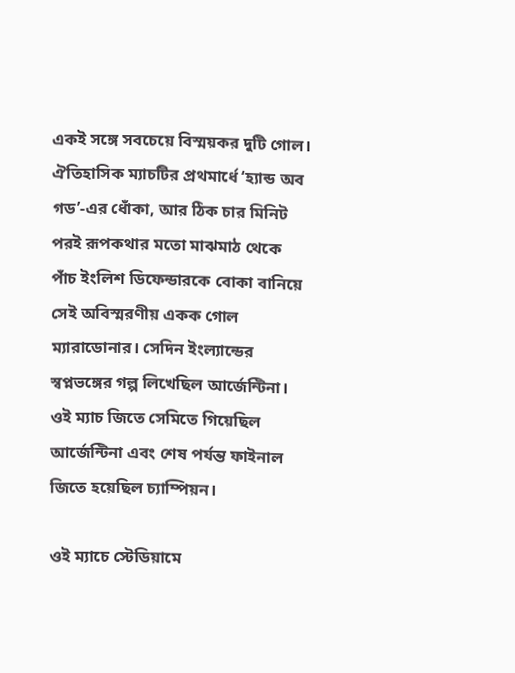একই সঙ্গে সবচেয়ে বিস্ময়কর দুটি গোল। ঐতিহাসিক ম্যাচটির প্রথমার্ধে ‘হ্যান্ড অব গড’-এর ধোঁকা, আর ঠিক চার মিনিট পরই রূপকথার মতো মাঝমাঠ থেকে পাঁচ ইংলিশ ডিফেন্ডারকে বোকা বানিয়ে সেই অবিস্মরণীয় একক গোল ম্যারাডোনার। সেদিন ইংল্যান্ডের স্বপ্নভঙ্গের গল্প লিখেছিল আর্জেন্টিনা। ওই ম্যাচ জিতে সেমিতে গিয়েছিল আর্জেন্টিনা এবং শেষ পর্যন্ত ফাইনাল জিতে হয়েছিল চ্যাম্পিয়ন।

ওই ম্যাচে স্টেডিয়ামে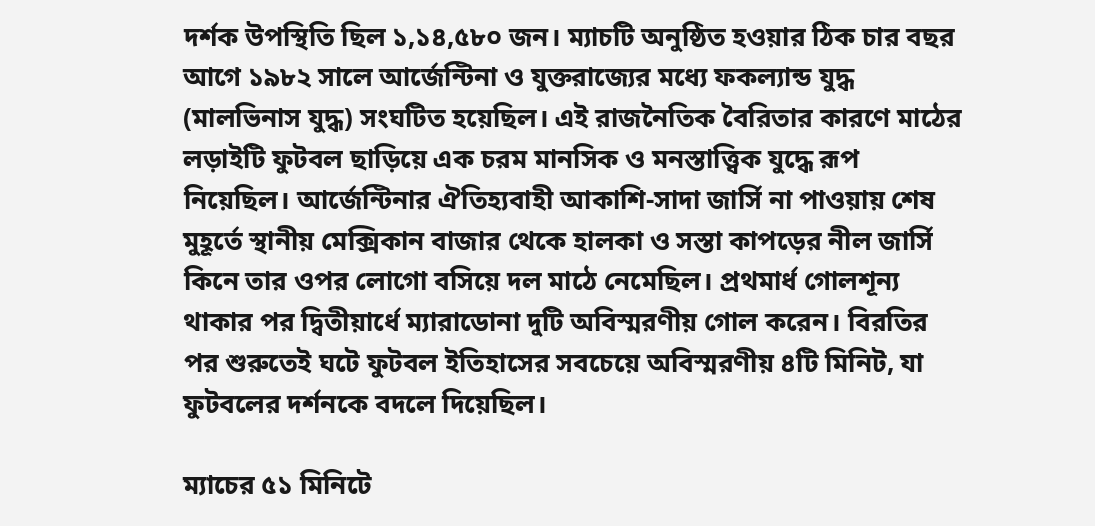দর্শক উপস্থিতি ছিল ১,১৪,৫৮০ জন। ম্যাচটি অনুষ্ঠিত হওয়ার ঠিক চার বছর আগে ১৯৮২ সালে আর্জেন্টিনা ও যুক্তরাজ্যের মধ্যে ফকল্যান্ড যুদ্ধ (মালভিনাস যুদ্ধ) সংঘটিত হয়েছিল। এই রাজনৈতিক বৈরিতার কারণে মাঠের লড়াইটি ফুটবল ছাড়িয়ে এক চরম মানসিক ও মনস্তাত্ত্বিক যুদ্ধে রূপ নিয়েছিল। আর্জেন্টিনার ঐতিহ্যবাহী আকাশি-সাদা জার্সি না পাওয়ায় শেষ মুহূর্তে স্থানীয় মেক্সিকান বাজার থেকে হালকা ও সস্তা কাপড়ের নীল জার্সি কিনে তার ওপর লোগো বসিয়ে দল মাঠে নেমেছিল। প্রথমার্ধ গোলশূন্য থাকার পর দ্বিতীয়ার্ধে ম্যারাডোনা দুটি অবিস্মরণীয় গোল করেন। বিরতির পর শুরুতেই ঘটে ফুটবল ইতিহাসের সবচেয়ে অবিস্মরণীয় ৪টি মিনিট, যা ফুটবলের দর্শনকে বদলে দিয়েছিল।

ম্যাচের ৫১ মিনিটে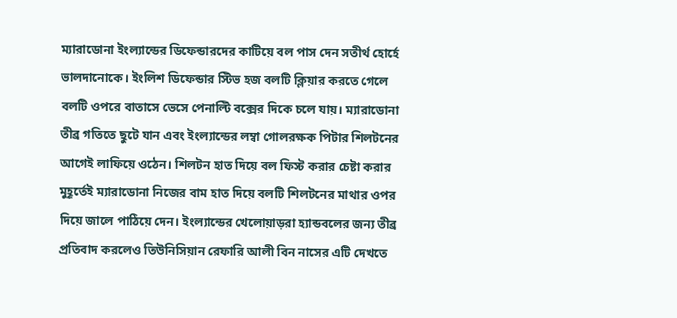ম্যারাডোনা ইংল্যান্ডের ডিফেন্ডারদের কাটিয়ে বল পাস দেন সতীর্থ হোর্হে ভালদানোকে। ইংলিশ ডিফেন্ডার স্টিভ হজ বলটি ক্লিয়ার করতে গেলে বলটি ওপরে বাতাসে ভেসে পেনাল্টি বক্সের দিকে চলে যায়। ম্যারাডোনা তীব্র গতিতে ছুটে যান এবং ইংল্যান্ডের লম্বা গোলরক্ষক পিটার শিলটনের আগেই লাফিয়ে ওঠেন। শিলটন হাত দিয়ে বল ফিস্ট করার চেষ্টা করার মুহূর্তেই ম্যারাডোনা নিজের বাম হাত দিয়ে বলটি শিলটনের মাথার ওপর দিয়ে জালে পাঠিয়ে দেন। ইংল্যান্ডের খেলোয়াড়রা হ্যান্ডবলের জন্য তীব্র প্রতিবাদ করলেও তিউনিসিয়ান রেফারি আলী বিন নাসের এটি দেখতে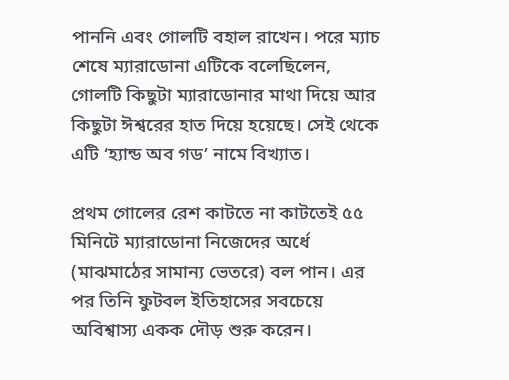পাননি এবং গোলটি বহাল রাখেন। পরে ম্যাচ শেষে ম্যারাডোনা এটিকে বলেছিলেন, গোলটি কিছুটা ম্যারাডোনার মাথা দিয়ে আর কিছুটা ঈশ্বরের হাত দিয়ে হয়েছে। সেই থেকে এটি ‘হ্যান্ড অব গড’ নামে বিখ্যাত।

প্রথম গোলের রেশ কাটতে না কাটতেই ৫৫ মিনিটে ম্যারাডোনা নিজেদের অর্ধে (মাঝমাঠের সামান্য ভেতরে) বল পান। এর পর তিনি ফুটবল ইতিহাসের সবচেয়ে অবিশ্বাস্য একক দৌড় শুরু করেন।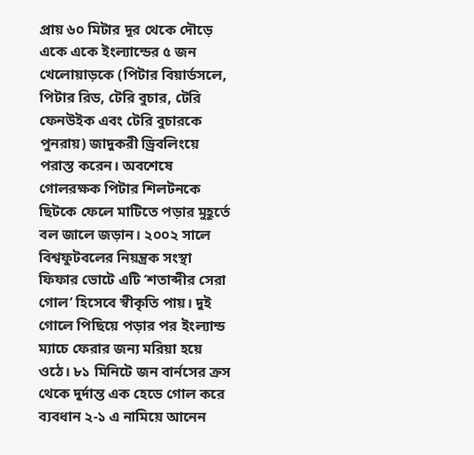প্রায় ৬০ মিটার দূর থেকে দৌড়ে একে একে ইংল্যান্ডের ৫ জন খেলোয়াড়কে (পিটার বিয়ার্ডসলে, পিটার রিড, টেরি বুচার, টেরি ফেনউইক এবং টেরি বুচারকে পুনরায়) জাদুকরী ড্রিবলিংয়ে পরাস্ত করেন। অবশেষে গোলরক্ষক পিটার শিলটনকে ছিটকে ফেলে মাটিতে পড়ার মুহূর্তে বল জালে জড়ান। ২০০২ সালে বিশ্বফুটবলের নিয়ন্ত্রক সংস্থা ফিফার ভোটে এটি ‘শতাব্দীর সেরা গোল’ হিসেবে স্বীকৃতি পায়। দুই গোলে পিছিয়ে পড়ার পর ইংল্যান্ড ম্যাচে ফেরার জন্য মরিয়া হয়ে ওঠে। ৮১ মিনিটে জন বার্নসের ক্রস থেকে দুর্দান্ত এক হেডে গোল করে ব্যবধান ২-১ এ নামিয়ে আনেন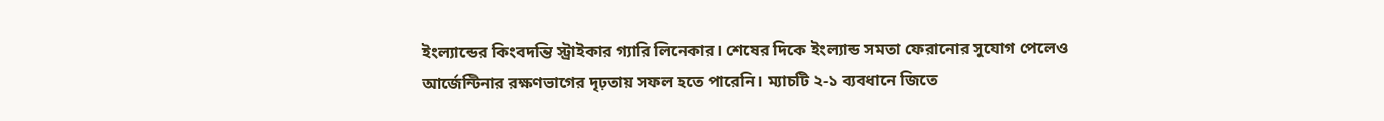ইংল্যান্ডের কিংবদন্তি স্ট্রাইকার গ্যারি লিনেকার। শেষের দিকে ইংল্যান্ড সমতা ফেরানোর সুযোগ পেলেও আর্জেন্টিনার রক্ষণভাগের দৃঢ়তায় সফল হতে পারেনি। ম্যাচটি ২-১ ব্যবধানে জিতে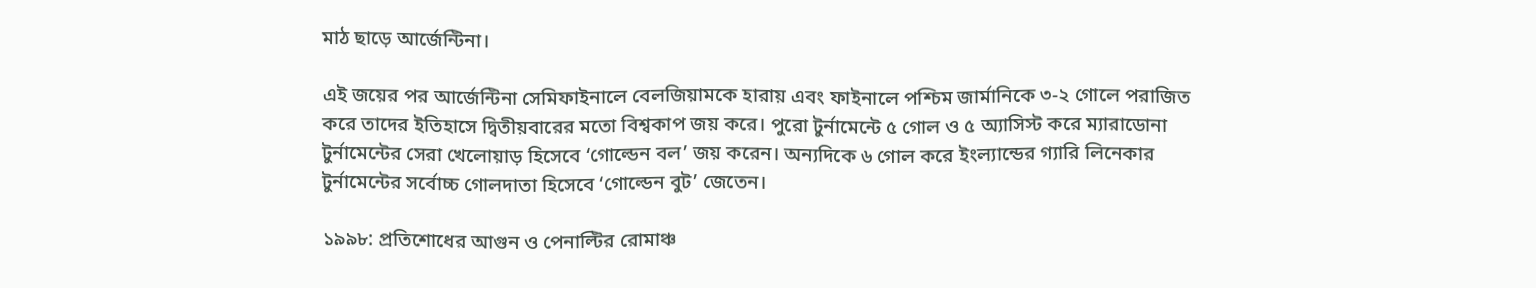মাঠ ছাড়ে আর্জেন্টিনা।

এই জয়ের পর আর্জেন্টিনা সেমিফাইনালে বেলজিয়ামকে হারায় এবং ফাইনালে পশ্চিম জার্মানিকে ৩-২ গোলে পরাজিত করে তাদের ইতিহাসে দ্বিতীয়বারের মতো বিশ্বকাপ জয় করে। পুরো টুর্নামেন্টে ৫ গোল ও ৫ অ্যাসিস্ট করে ম্যারাডোনা টুর্নামেন্টের সেরা খেলোয়াড় হিসেবে ‘গোল্ডেন বল’ জয় করেন। অন্যদিকে ৬ গোল করে ইংল্যান্ডের গ্যারি লিনেকার টুর্নামেন্টের সর্বোচ্চ গোলদাতা হিসেবে ‘গোল্ডেন বুট’ জেতেন।

১৯৯৮: প্রতিশোধের আগুন ও পেনাল্টির রোমাঞ্চ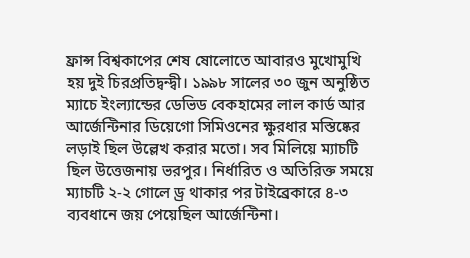ফ্রান্স বিশ্বকাপের শেষ ষোলোতে আবারও মুখোমুখি হয় দুই চিরপ্রতিদ্বন্দ্বী। ১৯৯৮ সালের ৩০ জুন অনুষ্ঠিত ম্যাচে ইংল্যান্ডের ডেভিড বেকহামের লাল কার্ড আর আর্জেন্টিনার ডিয়েগো সিমিওনের ক্ষুরধার মস্তিষ্কের লড়াই ছিল উল্লেখ করার মতো। সব মিলিয়ে ম্যাচটি ছিল উত্তেজনায় ভরপুর। নির্ধারিত ও অতিরিক্ত সময়ে ম্যাচটি ২-২ গোলে ড্র থাকার পর টাইব্রেকারে ৪-৩ ব্যবধানে জয় পেয়েছিল আর্জেন্টিনা।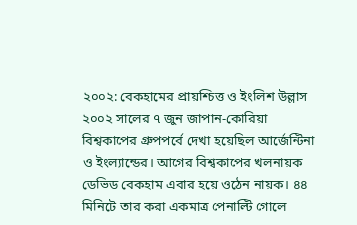২০০২: বেকহামের প্রায়শ্চিত্ত ও ইংলিশ উল্লাস
২০০২ সালের ৭ জুন জাপান-কোরিয়া বিশ্বকাপের গ্রুপপর্বে দেখা হয়েছিল আর্জেন্টিনা ও ইংল্যান্ডের। আগের বিশ্বকাপের খলনায়ক ডেভিড বেকহাম এবার হয়ে ওঠেন নায়ক। ৪৪ মিনিটে তার করা একমাত্র পেনাল্টি গোলে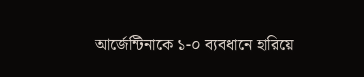আর্জেন্টিনাকে ১-০ ব্যবধানে হারিয়ে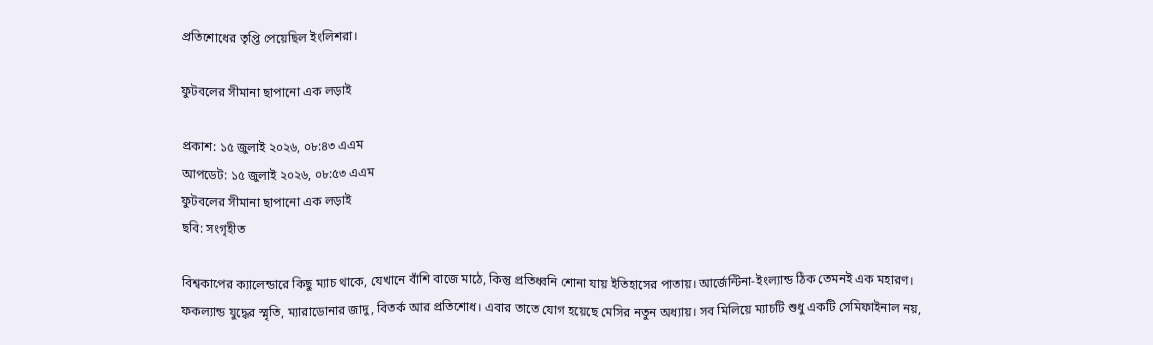প্রতিশোধের তৃপ্তি পেয়েছিল ইংলিশরা।

ফুটবলের সীমানা ছাপানো এক লড়াই

প্রকাশ: ১৫ জুলাই ২০২৬, ০৮:৪৩ এএম
আপডেট: ১৫ জুলাই ২০২৬, ০৮:৫৩ এএম
ফুটবলের সীমানা ছাপানো এক লড়াই
ছবি: সংগৃহীত

বিশ্বকাপের ক্যালেন্ডারে কিছু ম্যাচ থাকে, যেখানে বাঁশি বাজে মাঠে, কিন্তু প্রতিধ্বনি শোনা যায় ইতিহাসের পাতায়। আর্জেন্টিনা-ইংল্যান্ড ঠিক তেমনই এক মহারণ। ফকল্যান্ড যুদ্ধের স্মৃতি, ম্যারাডোনার জাদু, বিতর্ক আর প্রতিশোধ। এবার তাতে যোগ হয়েছে মেসির নতুন অধ্যায়। সব মিলিয়ে ম্যাচটি শুধু একটি সেমিফাইনাল নয়,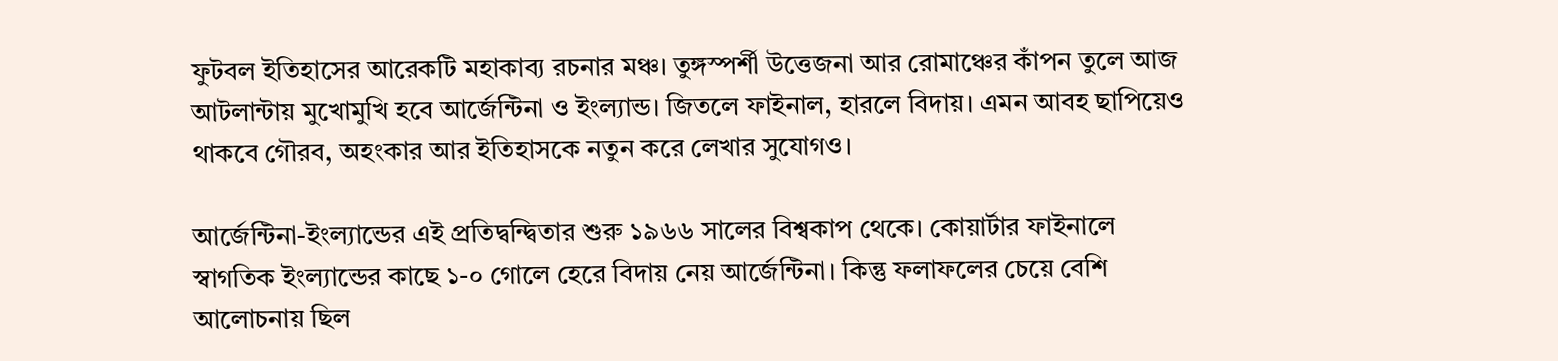ফুটবল ইতিহাসের আরেকটি মহাকাব্য রচনার মঞ্চ। তুঙ্গস্পর্শী উত্তেজনা আর রোমাঞ্চের কাঁপন তুলে আজ আটলান্টায় মুখোমুখি হবে আর্জেন্টিনা ও ইংল্যান্ড। জিতলে ফাইনাল, হারলে বিদায়। এমন আবহ ছাপিয়েও থাকবে গৌরব, অহংকার আর ইতিহাসকে নতুন করে লেখার সুযোগও।

আর্জেন্টিনা-ইংল্যান্ডের এই প্রতিদ্বন্দ্বিতার শুরু ১৯৬৬ সালের বিশ্বকাপ থেকে। কোয়ার্টার ফাইনালে স্বাগতিক ইংল্যান্ডের কাছে ১-০ গোলে হেরে বিদায় নেয় আর্জেন্টিনা। কিন্তু ফলাফলের চেয়ে বেশি আলোচনায় ছিল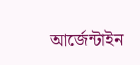আর্জেন্টাইন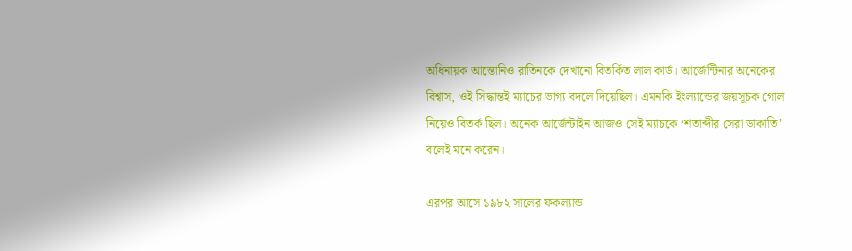অধিনায়ক আন্তোনিও রাতিনকে দেখানো বিতর্কিত লাল কার্ড। আর্জেন্টিনার অনেকের বিশ্বাস, ওই সিদ্ধান্তই ম্যাচের ভাগ্য বদলে দিয়েছিল। এমনকি ইংল্যান্ডের জয়সূচক গোল নিয়েও বিতর্ক ছিল। অনেক আর্জেন্টাইন আজও সেই ম্যাচকে ‘শতাব্দীর সেরা ডাকাতি’ বলেই মনে করেন।

এরপর আসে ১৯৮২ সালের ফকল্যান্ড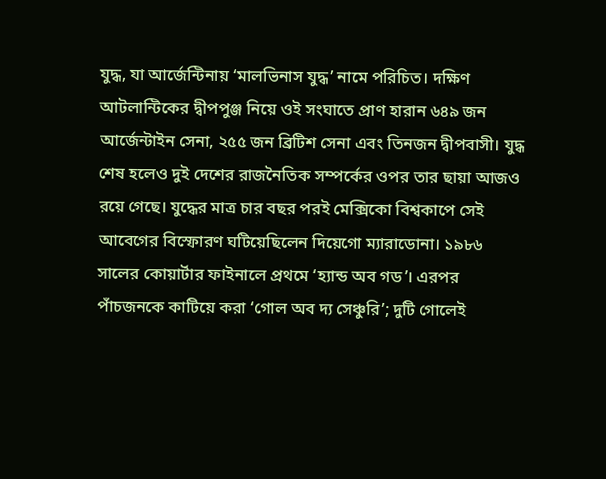যুদ্ধ, যা আর্জেন্টিনায় ‘মালভিনাস যুদ্ধ’ নামে পরিচিত। দক্ষিণ আটলান্টিকের দ্বীপপুঞ্জ নিয়ে ওই সংঘাতে প্রাণ হারান ৬৪৯ জন আর্জেন্টাইন সেনা, ২৫৫ জন ব্রিটিশ সেনা এবং তিনজন দ্বীপবাসী। যুদ্ধ শেষ হলেও দুই দেশের রাজনৈতিক সম্পর্কের ওপর তার ছায়া আজও রয়ে গেছে। যুদ্ধের মাত্র চার বছর পরই মেক্সিকো বিশ্বকাপে সেই আবেগের বিস্ফোরণ ঘটিয়েছিলেন দিয়েগো ম্যারাডোনা। ১৯৮৬ সালের কোয়ার্টার ফাইনালে প্রথমে ‘হ্যান্ড অব গড’। এরপর পাঁচজনকে কাটিয়ে করা ‘গোল অব দ্য সেঞ্চুরি’; দুটি গোলেই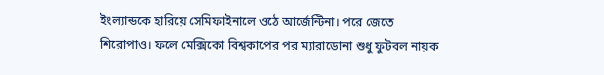ইংল্যান্ডকে হারিয়ে সেমিফাইনালে ওঠে আর্জেন্টিনা। পরে জেতে শিরোপাও। ফলে মেক্সিকো বিশ্বকাপের পর ম্যারাডোনা শুধু ফুটবল নায়ক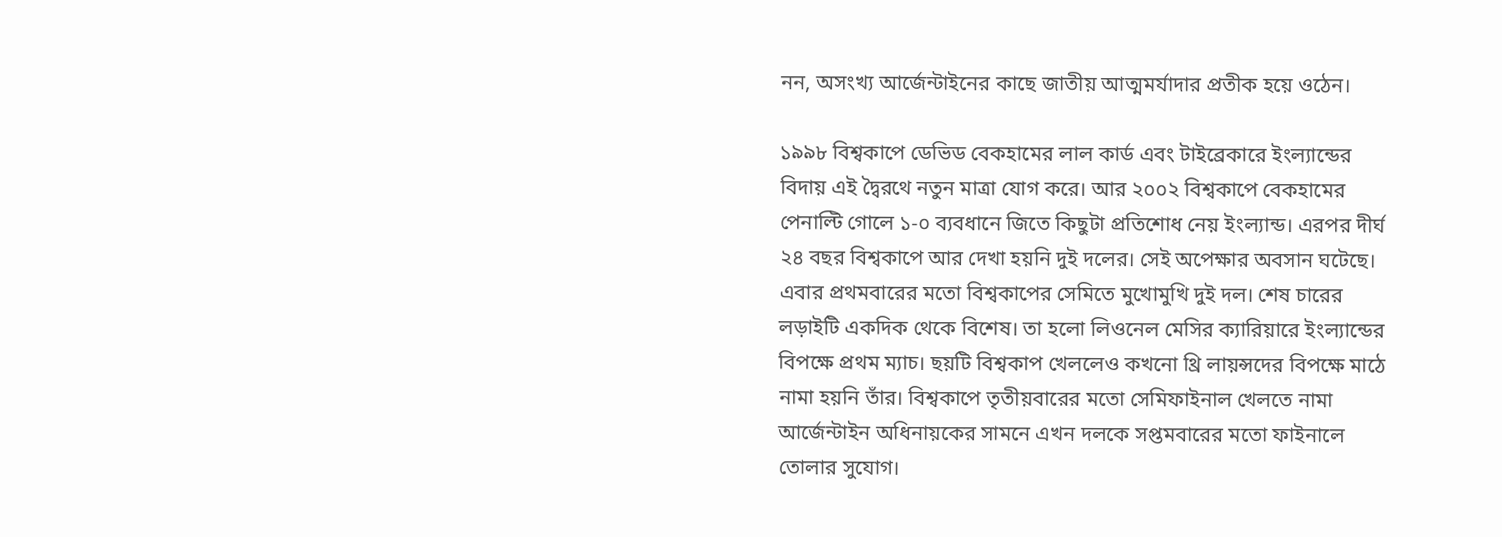নন, অসংখ্য আর্জেন্টাইনের কাছে জাতীয় আত্মমর্যাদার প্রতীক হয়ে ওঠেন।

১৯৯৮ বিশ্বকাপে ডেভিড বেকহামের লাল কার্ড এবং টাইব্রেকারে ইংল্যান্ডের বিদায় এই দ্বৈরথে নতুন মাত্রা যোগ করে। আর ২০০২ বিশ্বকাপে বেকহামের পেনাল্টি গোলে ১-০ ব্যবধানে জিতে কিছুটা প্রতিশোধ নেয় ইংল্যান্ড। এরপর দীর্ঘ ২৪ বছর বিশ্বকাপে আর দেখা হয়নি দুই দলের। সেই অপেক্ষার অবসান ঘটেছে। এবার প্রথমবারের মতো বিশ্বকাপের সেমিতে মুখোমুখি দুই দল। শেষ চারের লড়াইটি একদিক থেকে বিশেষ। তা হলো লিওনেল মেসির ক্যারিয়ারে ইংল্যান্ডের বিপক্ষে প্রথম ম্যাচ। ছয়টি বিশ্বকাপ খেললেও কখনো থ্রি লায়ন্সদের বিপক্ষে মাঠে নামা হয়নি তাঁর। বিশ্বকাপে তৃতীয়বারের মতো সেমিফাইনাল খেলতে নামা আর্জেন্টাইন অধিনায়কের সামনে এখন দলকে সপ্তমবারের মতো ফাইনালে তোলার সুযোগ।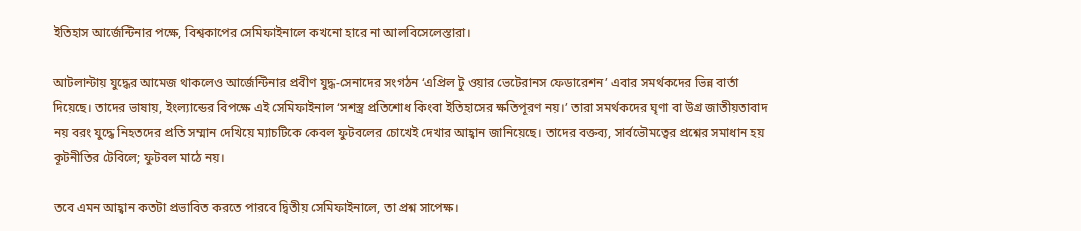ইতিহাস আর্জেন্টিনার পক্ষে, বিশ্বকাপের সেমিফাইনালে কখনো হারে না আলবিসেলেস্তারা।

আটলান্টায় যুদ্ধের আমেজ থাকলেও আর্জেন্টিনার প্রবীণ যুদ্ধ-সেনাদের সংগঠন ‘এপ্রিল টু ওয়ার ভেটেরানস ফেডারেশন’ এবার সমর্থকদের ভিন্ন বার্তা দিয়েছে। তাদের ভাষায়, ইংল্যান্ডের বিপক্ষে এই সেমিফাইনাল ‘সশস্ত্র প্রতিশোধ কিংবা ইতিহাসের ক্ষতিপূরণ নয়।’ তারা সমর্থকদের ঘৃণা বা উগ্র জাতীয়তাবাদ নয় বরং যুদ্ধে নিহতদের প্রতি সম্মান দেখিয়ে ম্যাচটিকে কেবল ফুটবলের চোখেই দেখার আহ্বান জানিয়েছে। তাদের বক্তব্য, সার্বভৌমত্বের প্রশ্নের সমাধান হয় কূটনীতির টেবিলে; ফুটবল মাঠে নয়।

তবে এমন আহ্বান কতটা প্রভাবিত করতে পারবে দ্বিতীয় সেমিফাইনালে, তা প্রশ্ন সাপেক্ষ।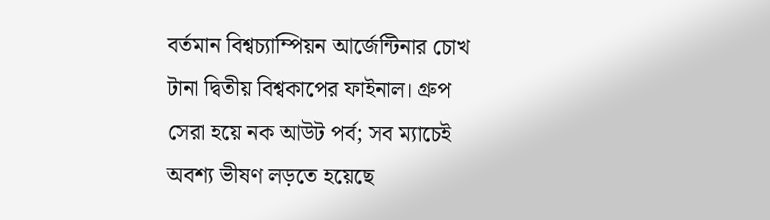বর্তমান বিশ্বচ্যাম্পিয়ন আর্জেন্টিনার চোখ টানা দ্বিতীয় বিশ্বকাপের ফাইনাল। গ্রুপ সেরা হয়ে নক আউট পর্ব; সব ম্যাচেই অবশ্য ভীষণ লড়তে হয়েছে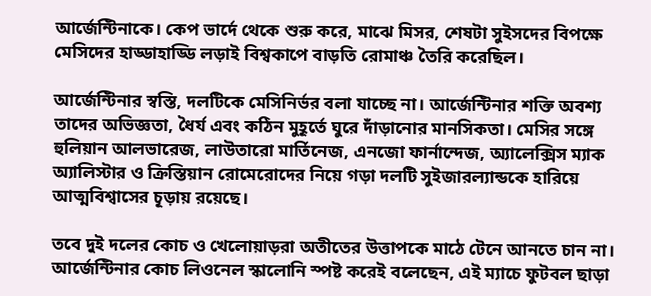আর্জেন্টিনাকে। কেপ ভার্দে থেকে শুরু করে, মাঝে মিসর, শেষটা সুইসদের বিপক্ষে মেসিদের হাড্ডাহাড্ডি লড়াই বিশ্বকাপে বাড়তি রোমাঞ্চ তৈরি করেছিল।

আর্জেন্টিনার স্বস্তি, দলটিকে মেসিনির্ভর বলা যাচ্ছে না। আর্জেন্টিনার শক্তি অবশ্য তাদের অভিজ্ঞতা, ধৈর্য এবং কঠিন মুহূর্তে ঘুরে দাঁড়ানোর মানসিকতা। মেসির সঙ্গে হুলিয়ান আলভারেজ, লাউতারো মার্তিনেজ, এনজো ফার্নান্দেজ, অ্যালেক্সিস ম্যাক অ্যালিস্টার ও ক্রিস্তিয়ান রোমেরোদের নিয়ে গড়া দলটি সুইজারল্যান্ডকে হারিয়ে আত্মবিশ্বাসের চূড়ায় রয়েছে।

তবে দুই দলের কোচ ও খেলোয়াড়রা অতীতের উত্তাপকে মাঠে টেনে আনতে চান না। আর্জেন্টিনার কোচ লিওনেল স্কালোনি স্পষ্ট করেই বলেছেন, এই ম্যাচে ফুটবল ছাড়া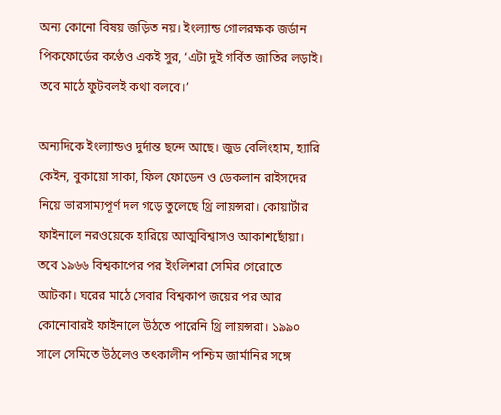অন্য কোনো বিষয় জড়িত নয়। ইংল্যান্ড গোলরক্ষক জর্ডান পিকফোর্ডের কণ্ঠেও একই সুর, ‘এটা দুই গর্বিত জাতির লড়াই। তবে মাঠে ফুটবলই কথা বলবে।’

অন্যদিকে ইংল্যান্ডও দুর্দান্ত ছন্দে আছে। জুড বেলিংহাম, হ্যারি কেইন, বুকায়ো সাকা, ফিল ফোডেন ও ডেকলান রাইসদের নিয়ে ভারসাম্যপূর্ণ দল গড়ে তুলেছে থ্রি লায়ন্সরা। কোয়ার্টার ফাইনালে নরওয়েকে হারিয়ে আত্মবিশ্বাসও আকাশছোঁয়া। তবে ১৯৬৬ বিশ্বকাপের পর ইংলিশরা সেমির গেরোতে আটকা। ঘরের মাঠে সেবার বিশ্বকাপ জয়ের পর আর কোনোবারই ফাইনালে উঠতে পারেনি থ্রি লায়ন্সরা। ১৯৯০ সালে সেমিতে উঠলেও তৎকালীন পশ্চিম জার্মানির সঙ্গে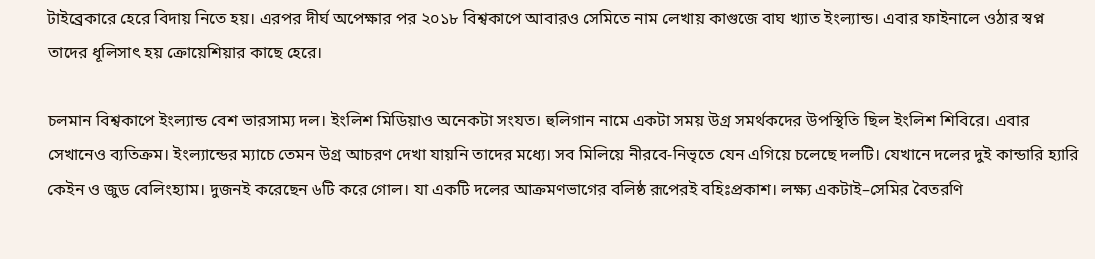টাইব্রেকারে হেরে বিদায় নিতে হয়। এরপর দীর্ঘ অপেক্ষার পর ২০১৮ বিশ্বকাপে আবারও সেমিতে নাম লেখায় কাগুজে বাঘ খ্যাত ইংল্যান্ড। এবার ফাইনালে ওঠার স্বপ্ন তাদের ধূলিসাৎ হয় ক্রোয়েশিয়ার কাছে হেরে।

চলমান বিশ্বকাপে ইংল্যান্ড বেশ ভারসাম্য দল। ইংলিশ মিডিয়াও অনেকটা সংযত। হুলিগান নামে একটা সময় উগ্র সমর্থকদের উপস্থিতি ছিল ইংলিশ শিবিরে। এবার সেখানেও ব্যতিক্রম। ইংল্যান্ডের ম্যাচে তেমন উগ্র আচরণ দেখা যায়নি তাদের মধ্যে। সব মিলিয়ে নীরবে-নিভৃতে যেন এগিয়ে চলেছে দলটি। যেখানে দলের দুই কান্ডারি হ্যারি কেইন ও জুড বেলিংহ্যাম। দুজনই করেছেন ৬টি করে গোল। যা একটি দলের আক্রমণভাগের বলিষ্ঠ রূপেরই বহিঃপ্রকাশ। লক্ষ্য একটাই–সেমির বৈতরণি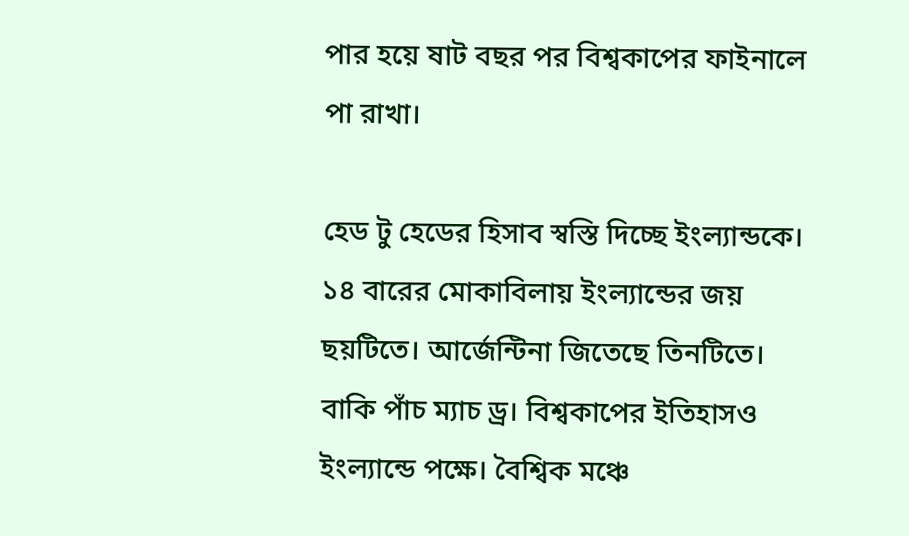পার হয়ে ষাট বছর পর বিশ্বকাপের ফাইনালে পা রাখা।

হেড টু হেডের হিসাব স্বস্তি দিচ্ছে ইংল্যান্ডকে। ১৪ বারের মোকাবিলায় ইংল্যান্ডের জয় ছয়টিতে। আর্জেন্টিনা জিতেছে তিনটিতে। বাকি পাঁচ ম্যাচ ড্র। বিশ্বকাপের ইতিহাসও ইংল্যান্ডে পক্ষে। বৈশ্বিক মঞ্চে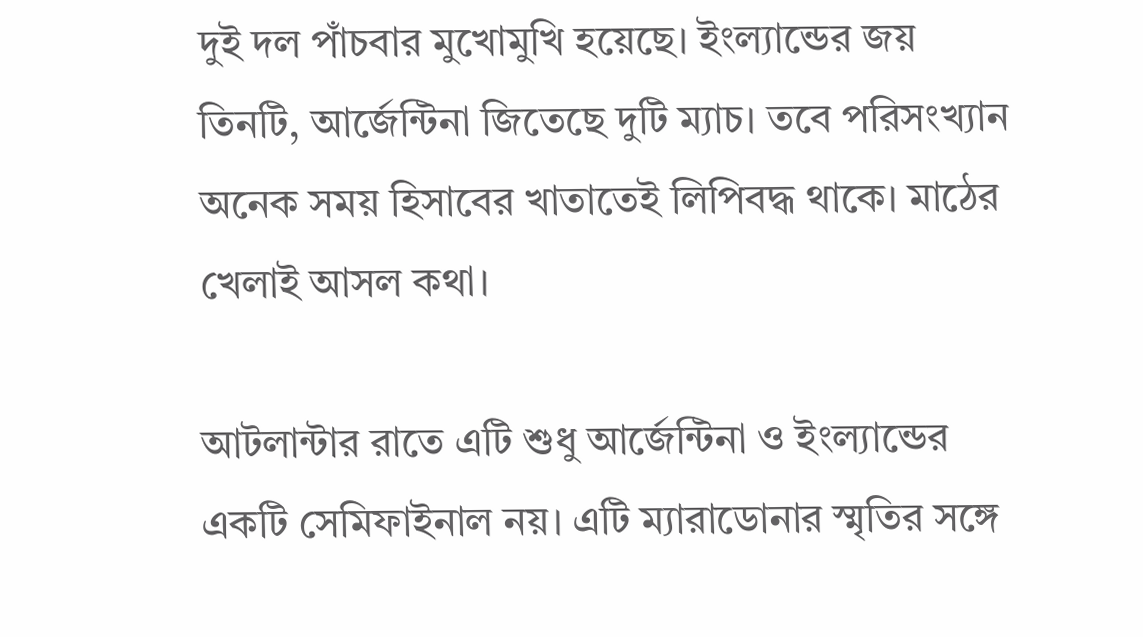দুই দল পাঁচবার মুখোমুখি হয়েছে। ইংল্যান্ডের জয় তিনটি, আর্জেন্টিনা জিতেছে দুটি ম্যাচ। তবে পরিসংখ্যান অনেক সময় হিসাবের খাতাতেই লিপিবদ্ধ থাকে। মাঠের খেলাই আসল কথা।

আটলান্টার রাতে এটি শুধু আর্জেন্টিনা ও ইংল্যান্ডের একটি সেমিফাইনাল নয়। এটি ম্যারাডোনার স্মৃতির সঙ্গে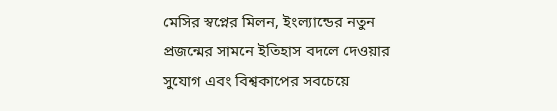মেসির স্বপ্নের মিলন, ইংল্যান্ডের নতুন প্রজন্মের সামনে ইতিহাস বদলে দেওয়ার সুযোগ এবং বিশ্বকাপের সবচেয়ে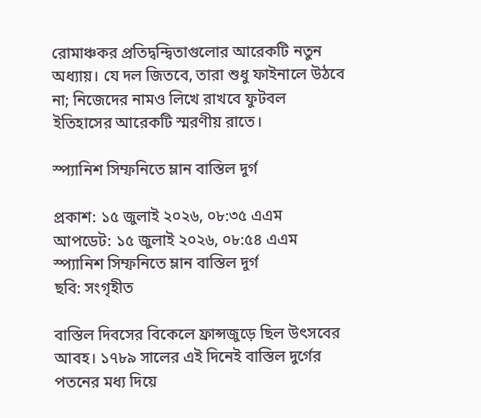রোমাঞ্চকর প্রতিদ্বন্দ্বিতাগুলোর আরেকটি নতুন অধ্যায়। যে দল জিতবে, তারা শুধু ফাইনালে উঠবে না; নিজেদের নামও লিখে রাখবে ফুটবল ইতিহাসের আরেকটি স্মরণীয় রাতে।

স্প্যানিশ সিম্ফনিতে ম্লান বাস্তিল দুর্গ

প্রকাশ: ১৫ জুলাই ২০২৬, ০৮:৩৫ এএম
আপডেট: ১৫ জুলাই ২০২৬, ০৮:৫৪ এএম
স্প্যানিশ সিম্ফনিতে ম্লান বাস্তিল দুর্গ
ছবি: সংগৃহীত

বাস্তিল দিবসের বিকেলে ফ্রান্সজুড়ে ছিল উৎসবের আবহ। ১৭৮৯ সালের এই দিনেই বাস্তিল দুর্গের পতনের মধ্য দিয়ে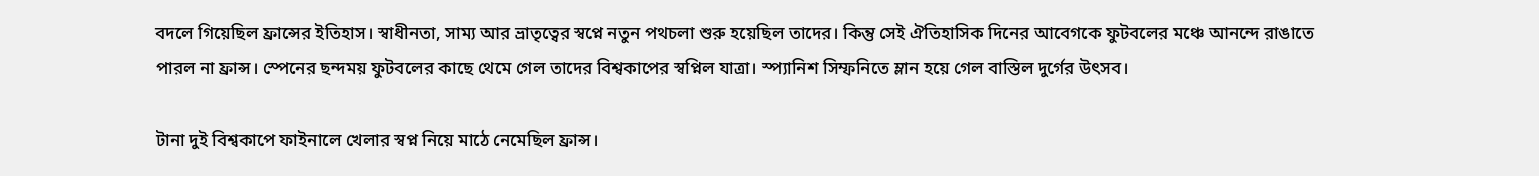বদলে গিয়েছিল ফ্রান্সের ইতিহাস। স্বাধীনতা, সাম্য আর ভ্রাতৃত্বের স্বপ্নে নতুন পথচলা শুরু হয়েছিল তাদের। কিন্তু সেই ঐতিহাসিক দিনের আবেগকে ফুটবলের মঞ্চে আনন্দে রাঙাতে পারল না ফ্রান্স। স্পেনের ছন্দময় ফুটবলের কাছে থেমে গেল তাদের বিশ্বকাপের স্বপ্নিল যাত্রা। স্প্যানিশ সিম্ফনিতে ম্লান হয়ে গেল বাস্তিল দুর্গের উৎসব।

টানা দুই বিশ্বকাপে ফাইনালে খেলার স্বপ্ন নিয়ে মাঠে নেমেছিল ফ্রান্স।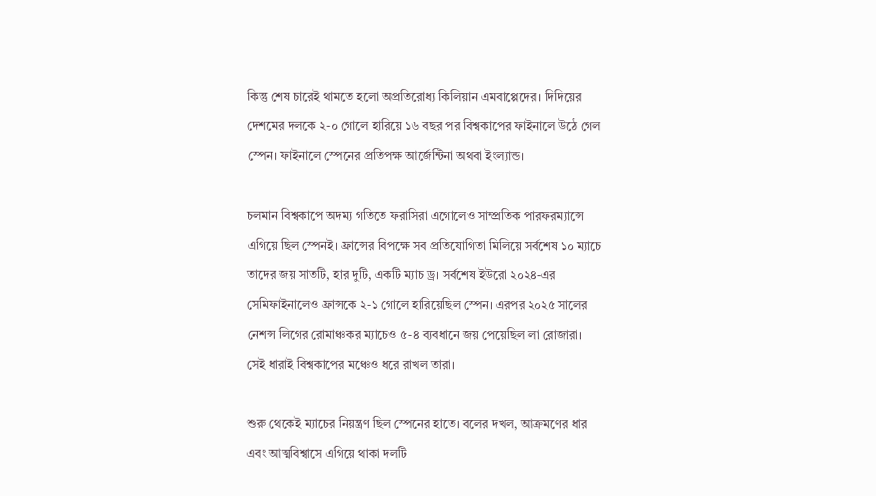কিন্তু শেষ চারেই থামতে হলো অপ্রতিরোধ্য কিলিয়ান এমবাপ্পেদের। দিদিয়ের দেশমের দলকে ২-০ গোলে হারিয়ে ১৬ বছর পর বিশ্বকাপের ফাইনালে উঠে গেল স্পেন। ফাইনালে স্পেনের প্রতিপক্ষ আর্জেন্টিনা অথবা ইংল্যান্ড।

চলমান বিশ্বকাপে অদম্য গতিতে ফরাসিরা এগোলেও সাম্প্রতিক পারফরম্যান্সে এগিয়ে ছিল স্পেনই। ফ্রান্সের বিপক্ষে সব প্রতিযোগিতা মিলিয়ে সর্বশেষ ১০ ম্যাচে তাদের জয় সাতটি, হার দুটি, একটি ম্যাচ ড্র। সর্বশেষ ইউরো ২০২৪-এর সেমিফাইনালেও ফ্রান্সকে ২-১ গোলে হারিয়েছিল স্পেন। এরপর ২০২৫ সালের নেশন্স লিগের রোমাঞ্চকর ম্যাচেও ৫-৪ ব্যবধানে জয় পেয়েছিল লা রোজারা। সেই ধারাই বিশ্বকাপের মঞ্চেও ধরে রাখল তারা।

শুরু থেকেই ম্যাচের নিয়ন্ত্রণ ছিল স্পেনের হাতে। বলের দখল, আক্রমণের ধার এবং আত্মবিশ্বাসে এগিয়ে থাকা দলটি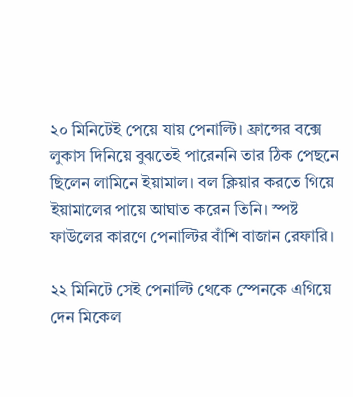২০ মিনিটেই পেয়ে যায় পেনাল্টি। ফ্রান্সের বক্সে লুকাস দিনিয়ে বুঝতেই পারেননি তার ঠিক পেছনে ছিলেন লামিনে ইয়ামাল। বল ক্লিয়ার করতে গিয়ে ইয়ামালের পায়ে আঘাত করেন তিনি। স্পষ্ট ফাউলের কারণে পেনাল্টির বাঁশি বাজান রেফারি।

২২ মিনিটে সেই পেনাল্টি থেকে স্পেনকে এগিয়ে দেন মিকেল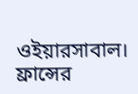ওইয়ারসাবাল। ফ্রান্সের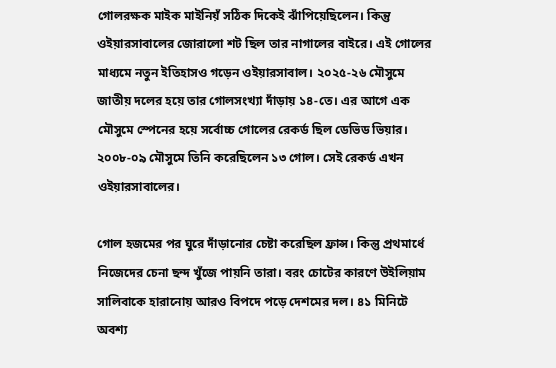গোলরক্ষক মাইক মাইনিয়ঁ সঠিক দিকেই ঝাঁপিয়েছিলেন। কিন্তু ওইয়ারসাবালের জোরালো শট ছিল তার নাগালের বাইরে। এই গোলের মাধ্যমে নতুন ইতিহাসও গড়েন ওইয়ারসাবাল। ২০২৫-২৬ মৌসুমে জাতীয় দলের হয়ে তার গোলসংখ্যা দাঁড়ায় ১৪-তে। এর আগে এক মৌসুমে স্পেনের হয়ে সর্বোচ্চ গোলের রেকর্ড ছিল ডেভিড ভিয়ার। ২০০৮-০৯ মৌসুমে তিনি করেছিলেন ১৩ গোল। সেই রেকর্ড এখন ওইয়ারসাবালের।

গোল হজমের পর ঘুরে দাঁড়ানোর চেষ্টা করেছিল ফ্রান্স। কিন্তু প্রথমার্ধে নিজেদের চেনা ছন্দ খুঁজে পায়নি তারা। বরং চোটের কারণে উইলিয়াম সালিবাকে হারানোয় আরও বিপদে পড়ে দেশমের দল। ৪১ মিনিটে অবশ্য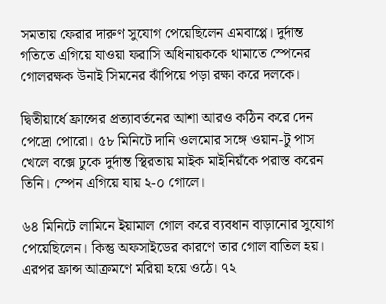সমতায় ফেরার দারুণ সুযোগ পেয়েছিলেন এমবাপ্পে। দুর্দান্ত গতিতে এগিয়ে যাওয়া ফরাসি অধিনায়ককে থামাতে স্পেনের গোলরক্ষক উনাই সিমনের ঝাঁপিয়ে পড়া রক্ষা করে দলকে।

দ্বিতীয়ার্ধে ফ্রান্সের প্রত্যাবর্তনের আশা আরও কঠিন করে দেন পেদ্রো পোরো। ৫৮ মিনিটে দানি ওলমোর সঙ্গে ওয়ান-টু পাস খেলে বক্সে ঢুকে দুর্দান্ত স্থিরতায় মাইক মাইনিয়ঁকে পরাস্ত করেন তিনি। স্পেন এগিয়ে যায় ২-০ গোলে।

৬৪ মিনিটে লামিনে ইয়ামাল গোল করে ব্যবধান বাড়ানোর সুযোগ পেয়েছিলেন। কিন্তু অফসাইডের কারণে তার গোল বাতিল হয়। এরপর ফ্রান্স আক্রমণে মরিয়া হয়ে ওঠে। ৭২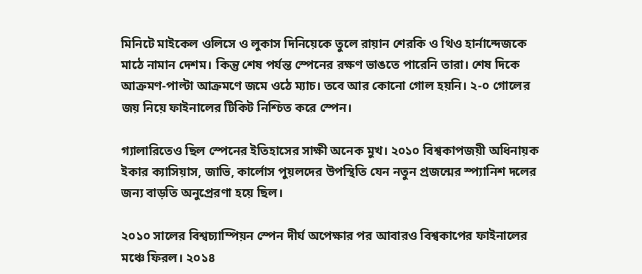মিনিটে মাইকেল ওলিসে ও লুকাস দিনিয়েকে তুলে রায়ান শেরকি ও থিও হার্নান্দেজকে মাঠে নামান দেশম। কিন্তু শেষ পর্যন্ত স্পেনের রক্ষণ ভাঙতে পারেনি তারা। শেষ দিকে আক্রমণ-পাল্টা আক্রমণে জমে ওঠে ম্যাচ। তবে আর কোনো গোল হয়নি। ২-০ গোলের জয় নিয়ে ফাইনালের টিকিট নিশ্চিত করে স্পেন।

গ্যালারিতেও ছিল স্পেনের ইতিহাসের সাক্ষী অনেক মুখ। ২০১০ বিশ্বকাপজয়ী অধিনায়ক ইকার ক্যাসিয়াস, জাভি, কার্লোস পুয়লদের উপস্থিতি যেন নতুন প্রজন্মের স্প্যানিশ দলের জন্য বাড়তি অনুপ্রেরণা হয়ে ছিল।

২০১০ সালের বিশ্বচ্যাম্পিয়ন স্পেন দীর্ঘ অপেক্ষার পর আবারও বিশ্বকাপের ফাইনালের মঞ্চে ফিরল। ২০১৪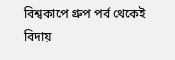বিশ্বকাপে গ্রুপ পর্ব থেকেই বিদায়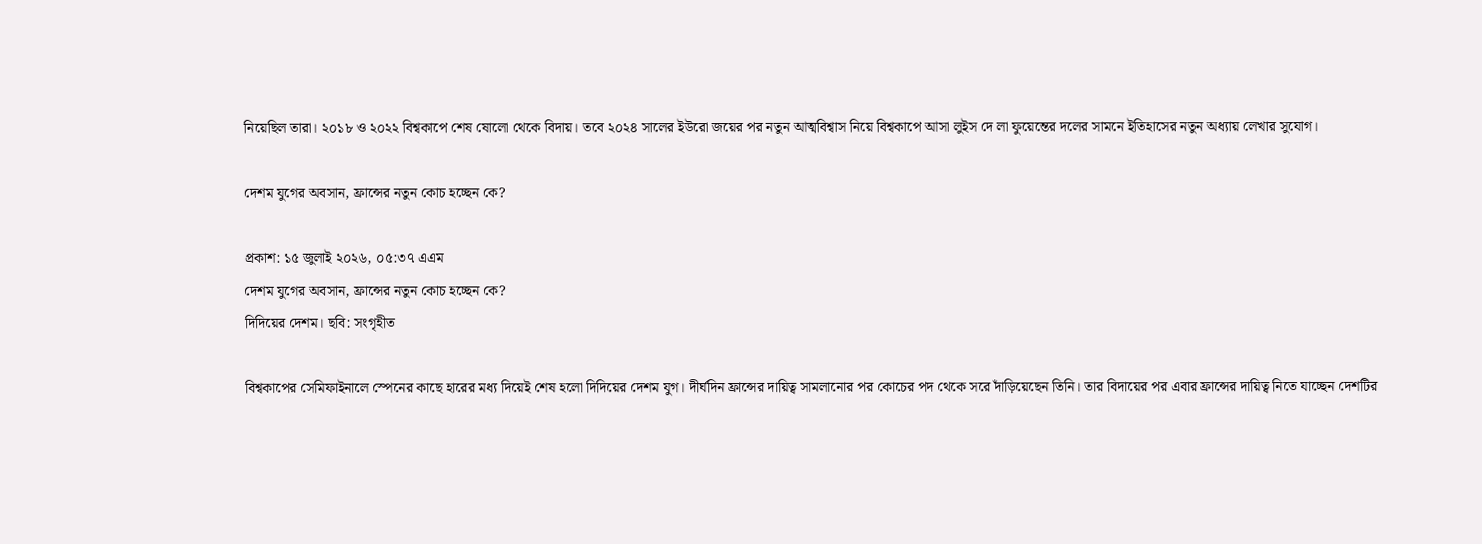নিয়েছিল তারা। ২০১৮ ও ২০২২ বিশ্বকাপে শেষ ষোলো থেকে বিদায়। তবে ২০২৪ সালের ইউরো জয়ের পর নতুন আত্মবিশ্বাস নিয়ে বিশ্বকাপে আসা লুইস দে লা ফুয়েন্তের দলের সামনে ইতিহাসের নতুন অধ্যায় লেখার সুযোগ।

দেশম যুগের অবসান, ফ্রান্সের নতুন কোচ হচ্ছেন কে?

প্রকাশ: ১৫ জুলাই ২০২৬, ০৫:৩৭ এএম
দেশম যুগের অবসান, ফ্রান্সের নতুন কোচ হচ্ছেন কে?
দিদিয়ের দেশম। ছবি: সংগৃহীত

বিশ্বকাপের সেমিফাইনালে স্পেনের কাছে হারের মধ্য দিয়েই শেষ হলো দিদিয়ের দেশম যুগ। দীর্ঘদিন ফ্রান্সের দায়িত্ব সামলানোর পর কোচের পদ থেকে সরে দাঁড়িয়েছেন তিনি। তার বিদায়ের পর এবার ফ্রান্সের দায়িত্ব নিতে যাচ্ছেন দেশটির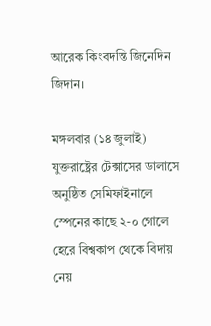আরেক কিংবদন্তি জিনেদিন জিদান।

মঙ্গলবার (১৪ জুলাই) যুক্তরাষ্ট্রের টেক্সাসের ডালাসে অনুষ্ঠিত সেমিফাইনালে স্পেনের কাছে ২-০ গোলে হেরে বিশ্বকাপ থেকে বিদায় নেয়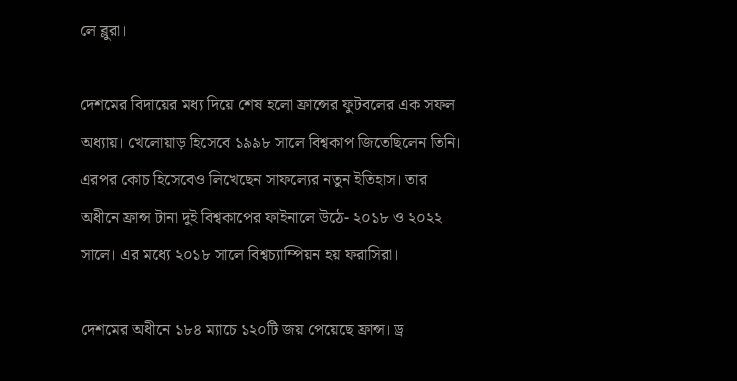লে ব্লুরা।

দেশমের বিদায়ের মধ্য দিয়ে শেষ হলো ফ্রান্সের ফুটবলের এক সফল অধ্যায়। খেলোয়াড় হিসেবে ১৯৯৮ সালে বিশ্বকাপ জিতেছিলেন তিনি। এরপর কোচ হিসেবেও লিখেছেন সাফল্যের নতুন ইতিহাস। তার অধীনে ফ্রান্স টানা দুই বিশ্বকাপের ফাইনালে উঠে- ২০১৮ ও ২০২২ সালে। এর মধ্যে ২০১৮ সালে বিশ্বচ্যাম্পিয়ন হয় ফরাসিরা।

দেশমের অধীনে ১৮৪ ম্যাচে ১২০টি জয় পেয়েছে ফ্রান্স। ড্র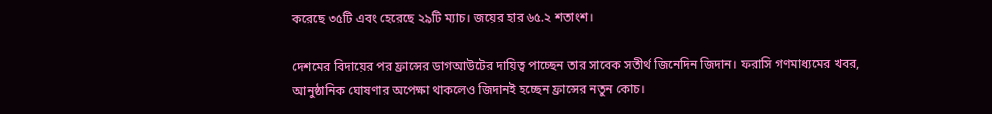করেছে ৩৫টি এবং হেরেছে ২৯টি ম্যাচ। জয়ের হার ৬৫.২ শতাংশ।

দেশমের বিদায়ের পর ফ্রান্সের ডাগআউটের দায়িত্ব পাচ্ছেন তার সাবেক সতীর্থ জিনেদিন জিদান। ফরাসি গণমাধ্যমের খবর, আনুষ্ঠানিক ঘোষণার অপেক্ষা থাকলেও জিদানই হচ্ছেন ফ্রান্সের নতুন কোচ।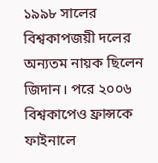১৯৯৮ সালের বিশ্বকাপজয়ী দলের অন্যতম নায়ক ছিলেন জিদান। পরে ২০০৬ বিশ্বকাপেও ফ্রান্সকে ফাইনালে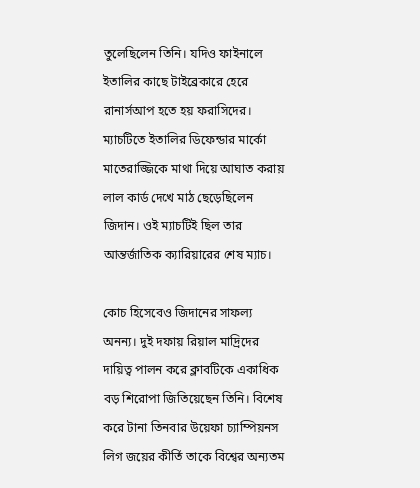তুলেছিলেন তিনি। যদিও ফাইনালে ইতালির কাছে টাইব্রেকারে হেরে রানার্সআপ হতে হয় ফরাসিদের। ম্যাচটিতে ইতালির ডিফেন্ডার মার্কো মাতেরাজ্জিকে মাথা দিয়ে আঘাত করায় লাল কার্ড দেখে মাঠ ছেড়েছিলেন জিদান। ওই ম্যাচটিই ছিল তার আন্তর্জাতিক ক্যারিয়ারের শেষ ম্যাচ।

কোচ হিসেবেও জিদানের সাফল্য অনন্য। দুই দফায় রিয়াল মাদ্রিদের দায়িত্ব পালন করে ক্লাবটিকে একাধিক বড় শিরোপা জিতিয়েছেন তিনি। বিশেষ করে টানা তিনবার উয়েফা চ্যাম্পিয়নস লিগ জয়ের কীর্তি তাকে বিশ্বের অন্যতম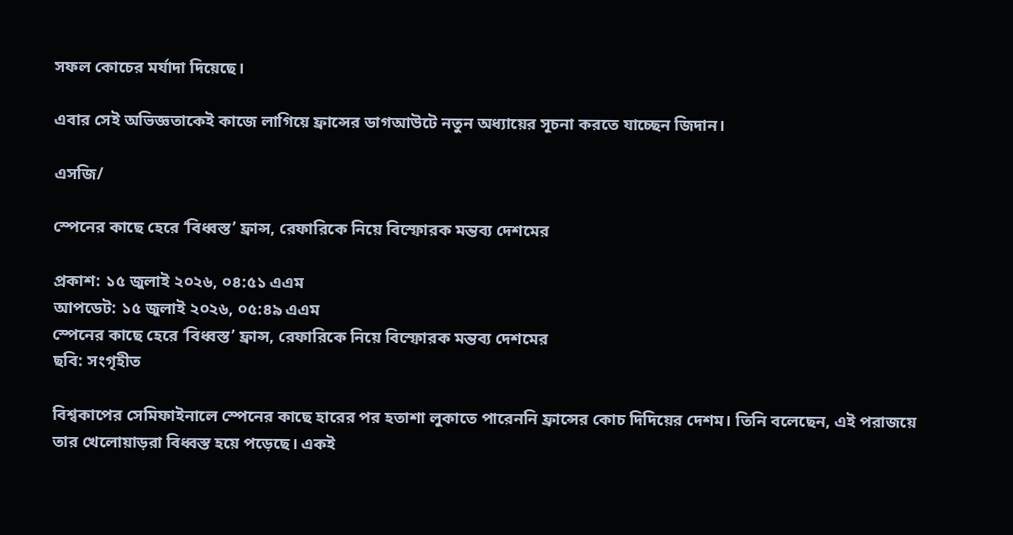সফল কোচের মর্যাদা দিয়েছে।

এবার সেই অভিজ্ঞতাকেই কাজে লাগিয়ে ফ্রান্সের ডাগআউটে নতুন অধ্যায়ের সূচনা করতে যাচ্ছেন জিদান।

এসজি/

স্পেনের কাছে হেরে ‘বিধ্বস্ত’ ফ্রান্স, রেফারিকে নিয়ে বিস্ফোরক মন্তব্য দেশমের

প্রকাশ: ১৫ জুলাই ২০২৬, ০৪:৫১ এএম
আপডেট: ১৫ জুলাই ২০২৬, ০৫:৪৯ এএম
স্পেনের কাছে হেরে ‘বিধ্বস্ত’ ফ্রান্স, রেফারিকে নিয়ে বিস্ফোরক মন্তব্য দেশমের
ছবি: সংগৃহীত

বিশ্বকাপের সেমিফাইনালে স্পেনের কাছে হারের পর হতাশা লুকাতে পারেননি ফ্রান্সের কোচ দিদিয়ের দেশম। তিনি বলেছেন, এই পরাজয়ে তার খেলোয়াড়রা বিধ্বস্ত হয়ে পড়েছে। একই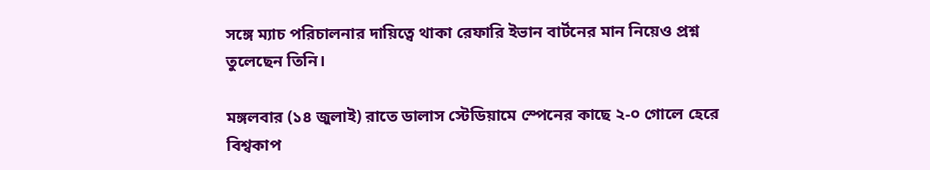সঙ্গে ম্যাচ পরিচালনার দায়িত্বে থাকা রেফারি ইভান বার্টনের মান নিয়েও প্রশ্ন তুলেছেন তিনি।

মঙ্গলবার (১৪ জুলাই) রাতে ডালাস স্টেডিয়ামে স্পেনের কাছে ২-০ গোলে হেরে বিশ্বকাপ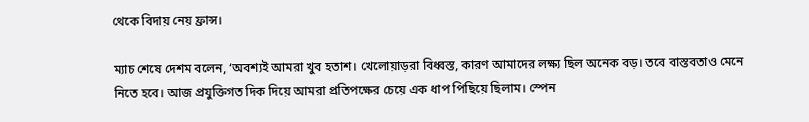থেকে বিদায় নেয় ফ্রান্স।

ম্যাচ শেষে দেশম বলেন, ‘অবশ্যই আমরা খুব হতাশ। খেলোয়াড়রা বিধ্বস্ত, কারণ আমাদের লক্ষ্য ছিল অনেক বড়। তবে বাস্তবতাও মেনে নিতে হবে। আজ প্রযুক্তিগত দিক দিয়ে আমরা প্রতিপক্ষের চেয়ে এক ধাপ পিছিয়ে ছিলাম। স্পেন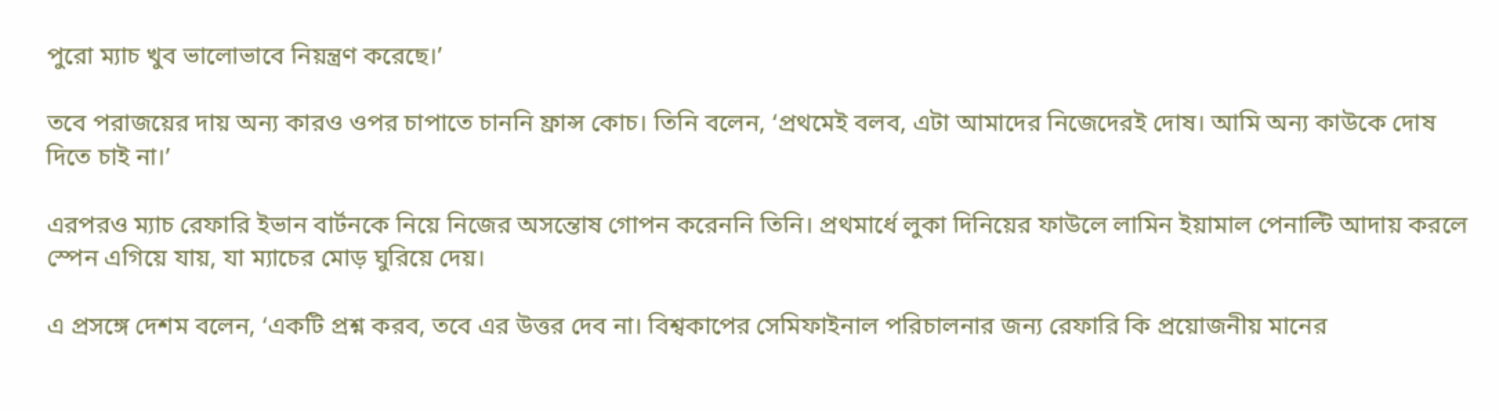পুরো ম্যাচ খুব ভালোভাবে নিয়ন্ত্রণ করেছে।’

তবে পরাজয়ের দায় অন্য কারও ওপর চাপাতে চাননি ফ্রান্স কোচ। তিনি বলেন, ‘প্রথমেই বলব, এটা আমাদের নিজেদেরই দোষ। আমি অন্য কাউকে দোষ দিতে চাই না।’

এরপরও ম্যাচ রেফারি ইভান বার্টনকে নিয়ে নিজের অসন্তোষ গোপন করেননি তিনি। প্রথমার্ধে লুকা দিনিয়ের ফাউলে লামিন ইয়ামাল পেনাল্টি আদায় করলে স্পেন এগিয়ে যায়, যা ম্যাচের মোড় ঘুরিয়ে দেয়।

এ প্রসঙ্গে দেশম বলেন, ‘একটি প্রশ্ন করব, তবে এর উত্তর দেব না। বিশ্বকাপের সেমিফাইনাল পরিচালনার জন্য রেফারি কি প্রয়োজনীয় মানের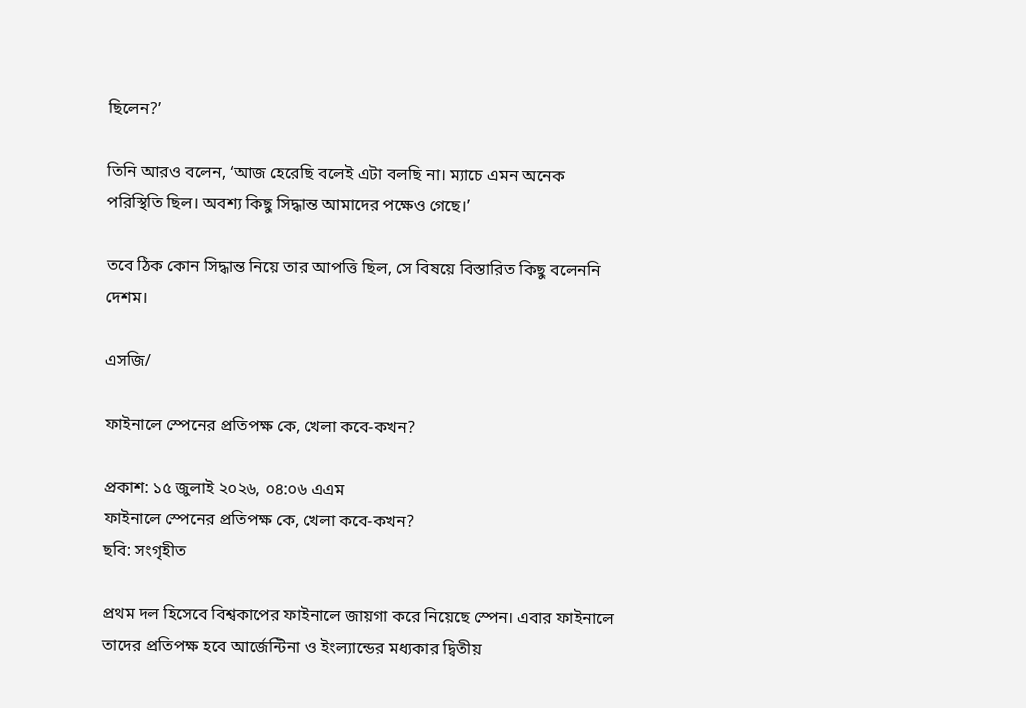ছিলেন?’

তিনি আরও বলেন, ‘আজ হেরেছি বলেই এটা বলছি না। ম্যাচে এমন অনেক পরিস্থিতি ছিল। অবশ্য কিছু সিদ্ধান্ত আমাদের পক্ষেও গেছে।’

তবে ঠিক কোন সিদ্ধান্ত নিয়ে তার আপত্তি ছিল, সে বিষয়ে বিস্তারিত কিছু বলেননি দেশম।

এসজি/

ফাইনালে স্পেনের প্রতিপক্ষ কে, খেলা কবে-কখন?

প্রকাশ: ১৫ জুলাই ২০২৬, ০৪:০৬ এএম
ফাইনালে স্পেনের প্রতিপক্ষ কে, খেলা কবে-কখন?
ছবি: সংগৃহীত

প্রথম দল হিসেবে বিশ্বকাপের ফাইনালে জায়গা করে নিয়েছে স্পেন। এবার ফাইনালে তাদের প্রতিপক্ষ হবে আর্জেন্টিনা ও ইংল্যান্ডের মধ্যকার দ্বিতীয়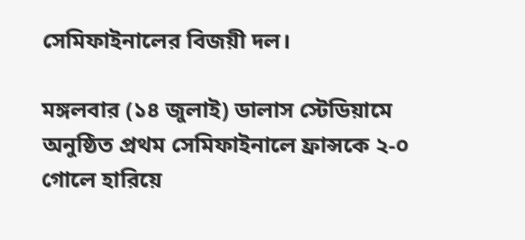সেমিফাইনালের বিজয়ী দল।

মঙ্গলবার (১৪ জুলাই) ডালাস স্টেডিয়ামে অনুষ্ঠিত প্রথম সেমিফাইনালে ফ্রান্সকে ২-০ গোলে হারিয়ে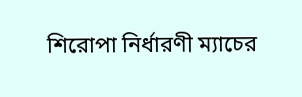শিরোপা নির্ধারণী ম্যাচের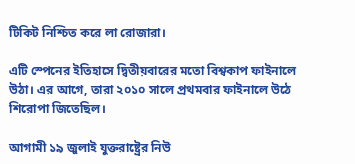টিকিট নিশ্চিত করে লা রোজারা।

এটি স্পেনের ইতিহাসে দ্বিতীয়বারের মতো বিশ্বকাপ ফাইনালে উঠা। এর আগে, তারা ২০১০ সালে প্রথমবার ফাইনালে উঠে শিরোপা জিতেছিল।

আগামী ১৯ জুলাই যুক্তরাষ্ট্রের নিউ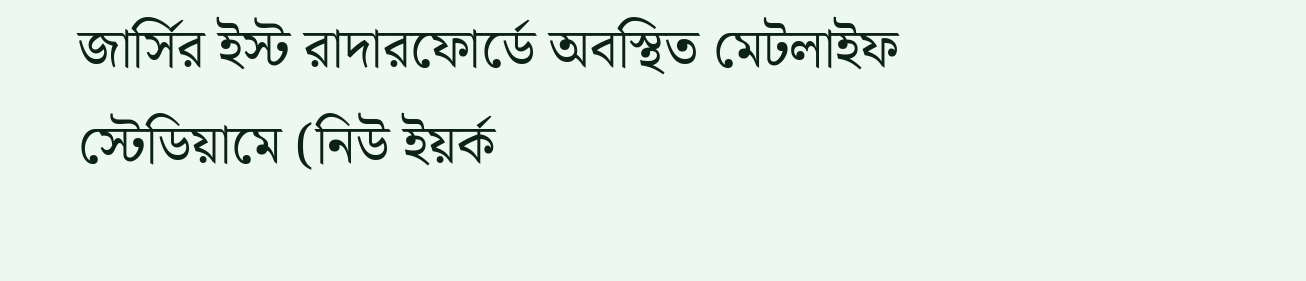জার্সির ইস্ট রাদারফোর্ডে অবস্থিত মেটলাইফ স্টেডিয়ামে (নিউ ইয়র্ক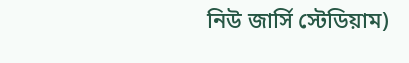নিউ জার্সি স্টেডিয়াম)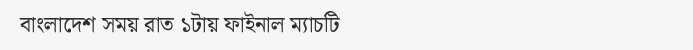বাংলাদেশ সময় রাত ১টায় ফাইনাল ম্যাচটি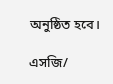অনুষ্ঠিত হবে।

এসজি/